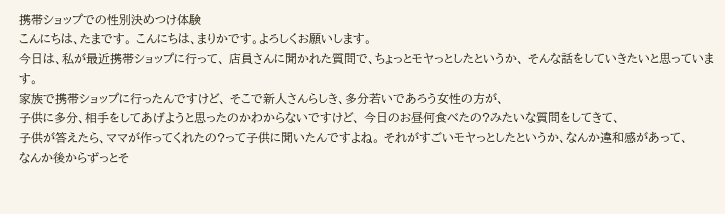携帯ショップでの性別決めつけ体験
こんにちは、たまです。 こんにちは、まりかです。よろしくお願いします。
今日は、私が最近携帯ショップに行って、 店員さんに聞かれた質問で、ちょっとモヤっとしたというか、 そんな話をしていきたいと思っています。
家族で携帯ショップに行ったんですけど、 そこで新人さんらしき、多分若いであろう女性の方が、
子供に多分、相手をしてあげようと思ったのかわからないですけど、 今日のお昼何食べたの?みたいな質問をしてきて、
子供が答えたら、ママが作ってくれたの?って子供に聞いたんですよね。 それがすごいモヤっとしたというか、なんか違和感があって、
なんか後からずっとそ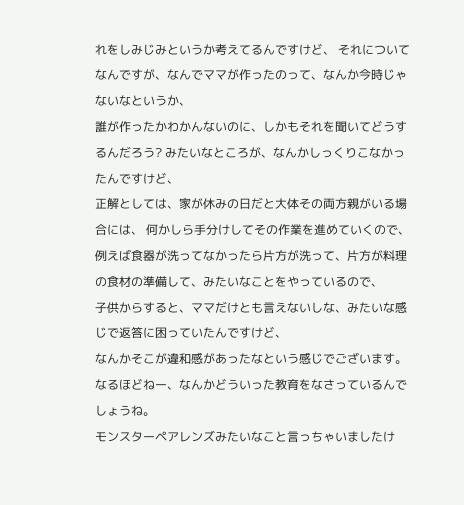れをしみじみというか考えてるんですけど、 それについてなんですが、なんでママが作ったのって、なんか今時じゃないなというか、
誰が作ったかわかんないのに、しかもそれを聞いてどうするんだろう? みたいなところが、なんかしっくりこなかったんですけど、
正解としては、家が休みの日だと大体その両方親がいる場合には、 何かしら手分けしてその作業を進めていくので、
例えば食器が洗ってなかったら片方が洗って、片方が料理の食材の準備して、みたいなことをやっているので、
子供からすると、ママだけとも言えないしな、みたいな感じで返答に困っていたんですけど、
なんかそこが違和感があったなという感じでございます。
なるほどねー、なんかどういった教育をなさっているんでしょうね。
モンスターペアレンズみたいなこと言っちゃいましたけ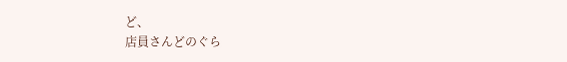ど、
店員さんどのぐら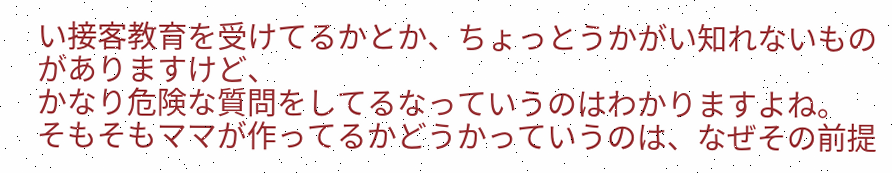い接客教育を受けてるかとか、ちょっとうかがい知れないものがありますけど、
かなり危険な質問をしてるなっていうのはわかりますよね。
そもそもママが作ってるかどうかっていうのは、なぜその前提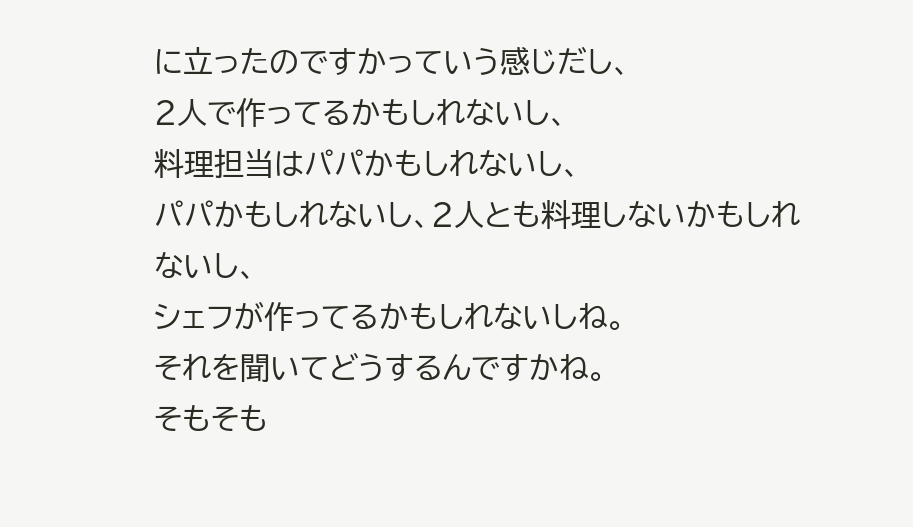に立ったのですかっていう感じだし、
2人で作ってるかもしれないし、
料理担当はパパかもしれないし、
パパかもしれないし、2人とも料理しないかもしれないし、
シェフが作ってるかもしれないしね。
それを聞いてどうするんですかね。
そもそも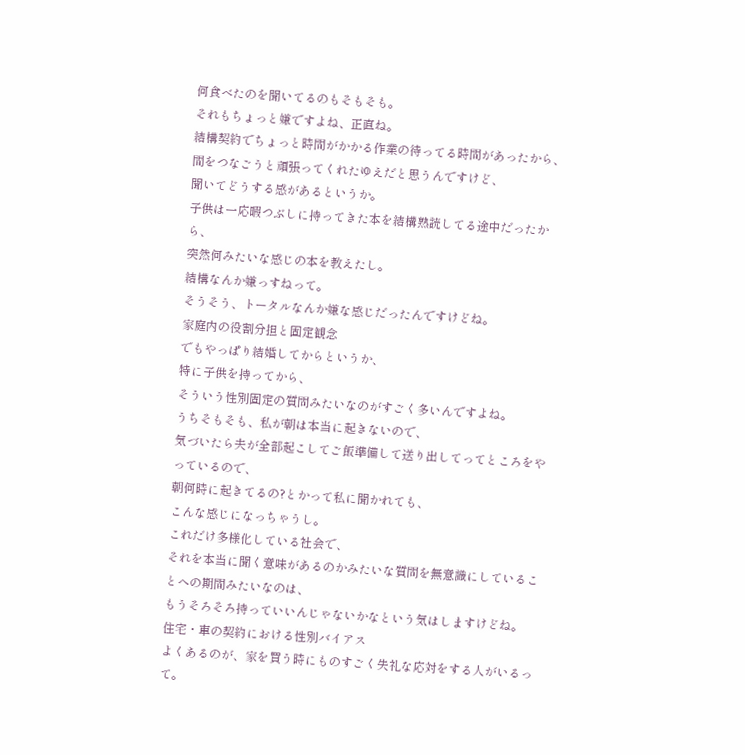何食べたのを聞いてるのもそもそも。
それもちょっと嫌ですよね、正直ね。
結構契約でちょっと時間がかかる作業の待ってる時間があったから、
間をつなごうと頑張ってくれたゆえだと思うんですけど、
聞いてどうする感があるというか。
子供は一応暇つぶしに持ってきた本を結構熟読してる途中だったから、
突然何みたいな感じの本を教えたし。
結構なんか嫌っすねって。
そうそう、トータルなんか嫌な感じだったんですけどね。
家庭内の役割分担と固定観念
でもやっぱり結婚してからというか、
特に子供を持ってから、
そういう性別固定の質問みたいなのがすごく多いんですよね。
うちそもそも、私が朝は本当に起きないので、
気づいたら夫が全部起こしてご飯準備して送り出してってところをやっているので、
朝何時に起きてるの?とかって私に聞かれても、
こんな感じになっちゃうし。
これだけ多様化している社会で、
それを本当に聞く意味があるのかみたいな質問を無意識にしていることへの期間みたいなのは、
もうそろそろ持っていいんじゃないかなという気はしますけどね。
住宅・車の契約における性別バイアス
よくあるのが、家を買う時にものすごく失礼な応対をする人がいるって。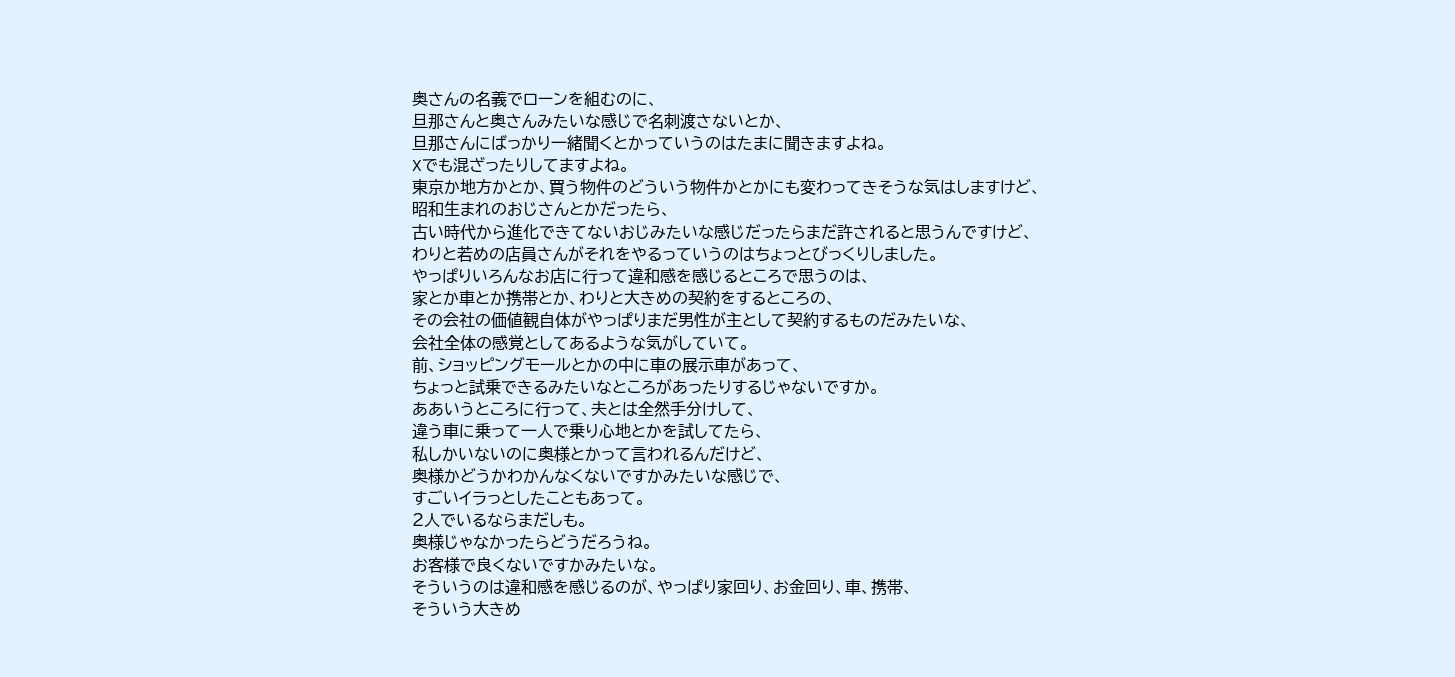奥さんの名義でローンを組むのに、
旦那さんと奥さんみたいな感じで名刺渡さないとか、
旦那さんにばっかり一緒聞くとかっていうのはたまに聞きますよね。
Xでも混ざったりしてますよね。
東京か地方かとか、買う物件のどういう物件かとかにも変わってきそうな気はしますけど、
昭和生まれのおじさんとかだったら、
古い時代から進化できてないおじみたいな感じだったらまだ許されると思うんですけど、
わりと若めの店員さんがそれをやるっていうのはちょっとびっくりしました。
やっぱりいろんなお店に行って違和感を感じるところで思うのは、
家とか車とか携帯とか、わりと大きめの契約をするところの、
その会社の価値観自体がやっぱりまだ男性が主として契約するものだみたいな、
会社全体の感覚としてあるような気がしていて。
前、ショッピングモールとかの中に車の展示車があって、
ちょっと試乗できるみたいなところがあったりするじゃないですか。
ああいうところに行って、夫とは全然手分けして、
違う車に乗って一人で乗り心地とかを試してたら、
私しかいないのに奥様とかって言われるんだけど、
奥様かどうかわかんなくないですかみたいな感じで、
すごいイラっとしたこともあって。
2人でいるならまだしも。
奥様じゃなかったらどうだろうね。
お客様で良くないですかみたいな。
そういうのは違和感を感じるのが、やっぱり家回り、お金回り、車、携帯、
そういう大きめ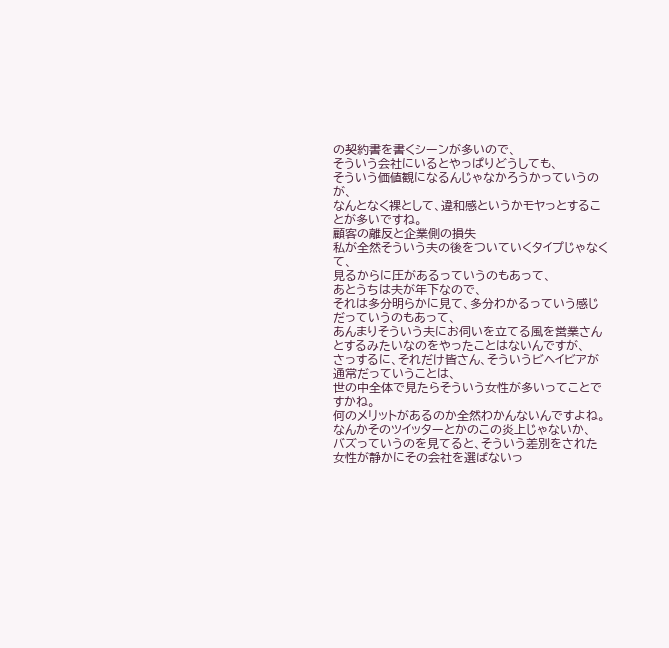の契約書を書くシーンが多いので、
そういう会社にいるとやっぱりどうしても、
そういう価値観になるんじゃなかろうかっていうのが、
なんとなく裸として、違和感というかモヤっとすることが多いですね。
顧客の離反と企業側の損失
私が全然そういう夫の後をついていくタイプじゃなくて、
見るからに圧があるっていうのもあって、
あとうちは夫が年下なので、
それは多分明らかに見て、多分わかるっていう感じだっていうのもあって、
あんまりそういう夫にお伺いを立てる風を営業さんとするみたいなのをやったことはないんですが、
さっするに、それだけ皆さん、そういうビヘイビアが通常だっていうことは、
世の中全体で見たらそういう女性が多いってことですかね。
何のメリットがあるのか全然わかんないんですよね。
なんかそのツイッターとかのこの炎上じゃないか、
バズっていうのを見てると、そういう差別をされた女性が静かにその会社を選ばないっ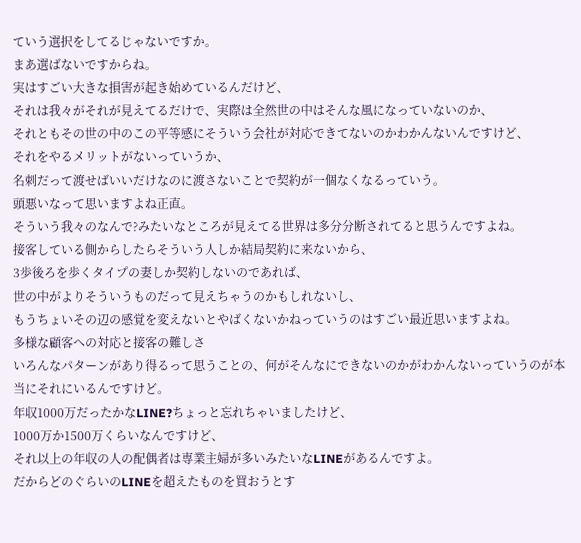ていう選択をしてるじゃないですか。
まあ選ばないですからね。
実はすごい大きな損害が起き始めているんだけど、
それは我々がそれが見えてるだけで、実際は全然世の中はそんな風になっていないのか、
それともその世の中のこの平等感にそういう会社が対応できてないのかわかんないんですけど、
それをやるメリットがないっていうか、
名刺だって渡せばいいだけなのに渡さないことで契約が一個なくなるっていう。
頭悪いなって思いますよね正直。
そういう我々のなんで?みたいなところが見えてる世界は多分分断されてると思うんですよね。
接客している側からしたらそういう人しか結局契約に来ないから、
3歩後ろを歩くタイプの妻しか契約しないのであれば、
世の中がよりそういうものだって見えちゃうのかもしれないし、
もうちょいその辺の感覚を変えないとやばくないかねっていうのはすごい最近思いますよね。
多様な顧客への対応と接客の難しさ
いろんなパターンがあり得るって思うことの、何がそんなにできないのかがわかんないっていうのが本当にそれにいるんですけど。
年収1000万だったかなLINE?ちょっと忘れちゃいましたけど、
1000万か1500万くらいなんですけど、
それ以上の年収の人の配偶者は専業主婦が多いみたいなLINEがあるんですよ。
だからどのぐらいのLINEを超えたものを買おうとす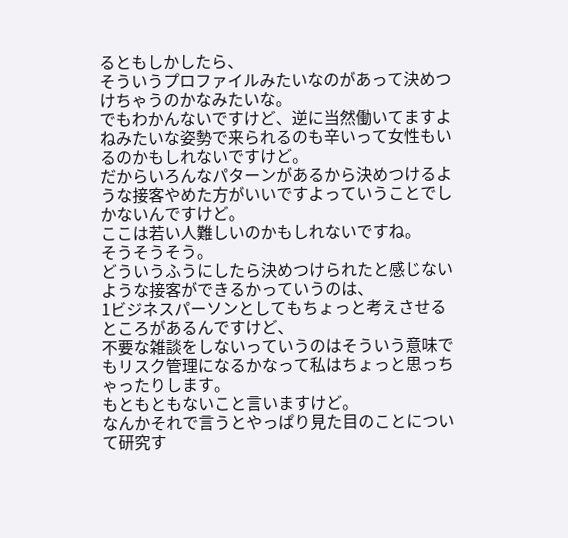るともしかしたら、
そういうプロファイルみたいなのがあって決めつけちゃうのかなみたいな。
でもわかんないですけど、逆に当然働いてますよねみたいな姿勢で来られるのも辛いって女性もいるのかもしれないですけど。
だからいろんなパターンがあるから決めつけるような接客やめた方がいいですよっていうことでしかないんですけど。
ここは若い人難しいのかもしれないですね。
そうそうそう。
どういうふうにしたら決めつけられたと感じないような接客ができるかっていうのは、
1ビジネスパーソンとしてもちょっと考えさせるところがあるんですけど、
不要な雑談をしないっていうのはそういう意味でもリスク管理になるかなって私はちょっと思っちゃったりします。
もともともないこと言いますけど。
なんかそれで言うとやっぱり見た目のことについて研究す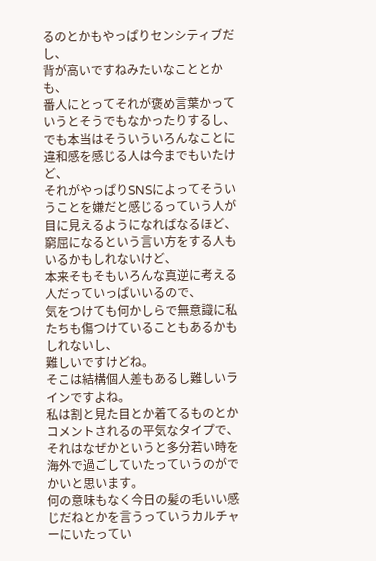るのとかもやっぱりセンシティブだし、
背が高いですねみたいなこととかも、
番人にとってそれが褒め言葉かっていうとそうでもなかったりするし、
でも本当はそういういろんなことに違和感を感じる人は今までもいたけど、
それがやっぱりSNSによってそういうことを嫌だと感じるっていう人が目に見えるようになればなるほど、
窮屈になるという言い方をする人もいるかもしれないけど、
本来そもそもいろんな真逆に考える人だっていっぱいいるので、
気をつけても何かしらで無意識に私たちも傷つけていることもあるかもしれないし、
難しいですけどね。
そこは結構個人差もあるし難しいラインですよね。
私は割と見た目とか着てるものとかコメントされるの平気なタイプで、
それはなぜかというと多分若い時を海外で過ごしていたっていうのがでかいと思います。
何の意味もなく今日の髪の毛いい感じだねとかを言うっていうカルチャーにいたってい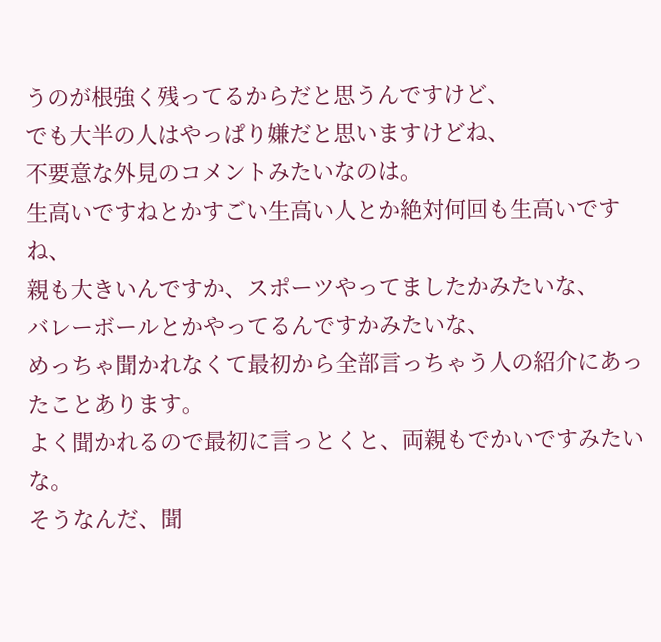うのが根強く残ってるからだと思うんですけど、
でも大半の人はやっぱり嫌だと思いますけどね、
不要意な外見のコメントみたいなのは。
生高いですねとかすごい生高い人とか絶対何回も生高いですね、
親も大きいんですか、スポーツやってましたかみたいな、
バレーボールとかやってるんですかみたいな、
めっちゃ聞かれなくて最初から全部言っちゃう人の紹介にあったことあります。
よく聞かれるので最初に言っとくと、両親もでかいですみたいな。
そうなんだ、聞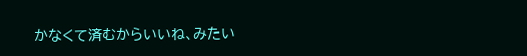かなくて済むからいいね、みたい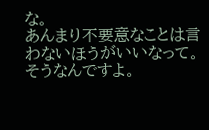な。
あんまり不要意なことは言わないほうがいいなって。
そうなんですよ。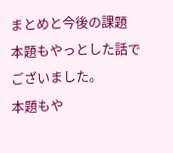まとめと今後の課題
本題もやっとした話でございました。
本題もや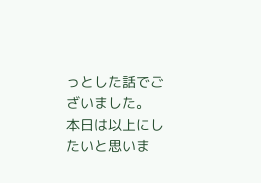っとした話でございました。
本日は以上にしたいと思いま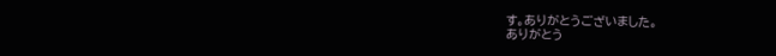す。ありがとうございました。
ありがとう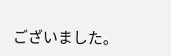ございました。